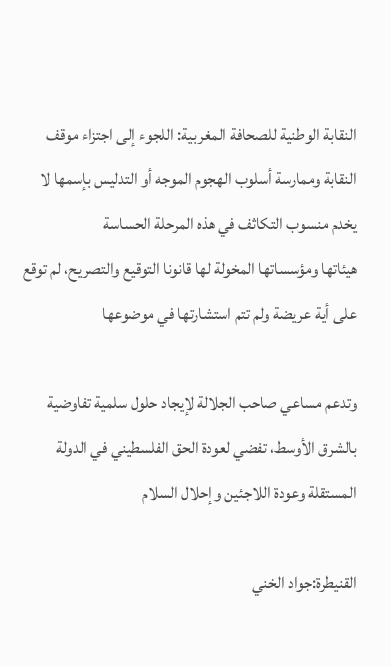النقابة الوطنية للصحافة المغربية: اللجوء إلى اجتزاء موقف النقابة وممارسة أسلوب الهجوم الموجه أو التدليس بإسمها لا يخدم منسوب التكاثف في هذه المرحلة الحساسة
هيئاتها ومؤسساتها المخولة لها قانونا التوقيع والتصريح، لم توقع على أية عريضة ولم تتم استشارتها في موضوعها

وتدعم مساعي صاحب الجلالة لإيجاد حلول سلمية تفاوضية بالشرق الأوسط، تفضي لعودة الحق الفلسطيني في الدولة المستقلة وعودة اللاجئين وإحلال السلام

القنيطرة:جواد الخني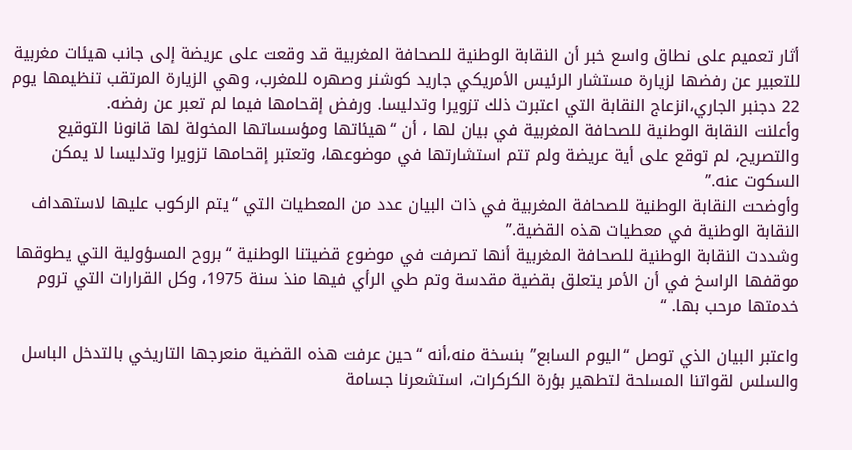أثار تعميم على نطاق واسع خبر أن النقابة الوطنية للصحافة المغربية قد وقعت على عريضة إلى جانب هيئات مغربية للتعبير عن رفضها لزيارة مستشار الرئيس الأمريكي جاريد كوشنر وصهره للمغرب، وهي الزيارة المرتقب تنظيمها يوم 22 دجنبر الجاري،انزعاج النقابة التي اعتبرت ذلك تزويرا وتدليسا. ورفض إقحامها فيما لم تعبر عن رفضه.
وأعلنت النقابة الوطنية للصحافة المغربية في بيان لها ، أن “هيئاتها ومؤسساتها المخولة لها قانونا التوقيع والتصريح، لم توقع على أية عريضة ولم تتم استشارتها في موضوعها، وتعتبر إقحامها تزويرا وتدليسا لا يمكن السكوت عنه.”
وأوضحت النقابة الوطنية للصحافة المغربية في ذات البيان عدد من المعطيات التي “يتم الركوب عليها لاستهداف النقابة الوطنية في معطيات هذه القضية.”
وشددت النقابة الوطنية للصحافة المغربية أنها تصرفت في موضوع قضيتنا الوطنية “بروح المسؤولية التي يطوقها موقفها الراسخ في أن الأمر يتعلق بقضية مقدسة وتم طي الرأي فيها منذ سنة 1975، وكل القرارات التي تروم خدمتها مرحب بها. “

واعتبر البيان الذي توصل “اليوم السابع” بنسخة منه،أنه “حين عرفت هذه القضية منعرجها التاريخي بالتدخل الباسل والسلس لقواتنا المسلحة لتطهير بؤرة الكركرات، استشعرنا جسامة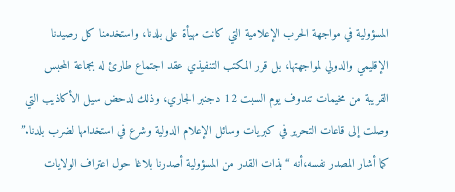المسؤولية في مواجهة الحرب الإعلامية التي كانت مهيأة على بلدنا، واستخدمنا كل رصيدنا الإقليمي والدولي لمواجهتها، بل قرر المكتب التنفيذي عقد اجتماع طارئ له بجماعة المحبس القريبة من مخيمات تندوف يوم السبت 12 دجنبر الجاري، وذلك لدحض سيل الأكاذيب التي وصلت إلى قاعات التحرير في كبريات وسائل الإعلام الدولية وشرع في استخدامها لضرب بلدنا.”
كما أشار المصدر نفسه،أنه “بذات القدر من المسؤولية أصدرنا بلاغا حول اعتراف الولايات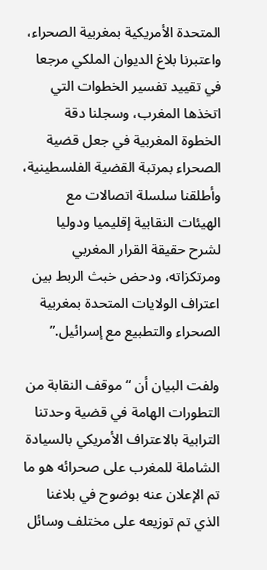المتحدة الأمريكية بمغربية الصحراء، واعتبرنا بلاغ الديوان الملكي مرجعا في تقييد تفسير الخطوات التي اتخذها المغرب، وسجلنا دقة الخطوة المغربية في جعل قضية الصحراء بمرتبة القضية الفلسطينية، وأطلقنا سلسلة اتصالات مع الهيئات النقابية إقليميا ودوليا لشرح حقيقة القرار المغربي ومرتكزاته، ودحض خبث الربط بين اعتراف الولايات المتحدة بمغربية الصحراء والتطبيع مع إسرائيل.”

ولفت البيان أن “موقف النقابة من التطورات الهامة في قضية وحدتنا الترابية بالاعتراف الأمريكي بالسيادة الشاملة للمغرب على صحرائه هو ما تم الإعلان عنه بوضوح في بلاغنا الذي تم توزيعه على مختلف وسائل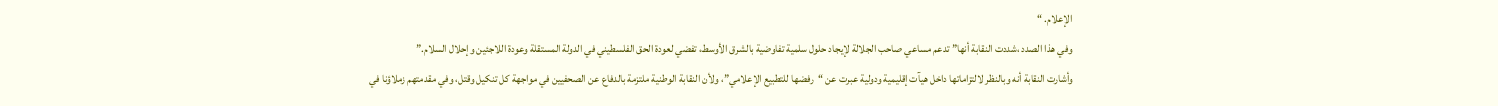الإعلام. “
وفي هذا الصدد ،شددت النقابة أنها” تدعم مساعي صاحب الجلالة لإيجاد حلول سلمية تفاوضية بالشرق الأوسط، تفضي لعودة الحق الفلسطيني في الدولة المستقلة وعودة اللاجئين وإحلال السلام.”
وأشارت النقابة أنه وبالنظر لالتزاماتها داخل هيآت إقليمية ودولية عبرت عن “رفضها للتطبيع الإعلامي”، ولأن النقابة الوطنية ملتزمة بالدفاع عن الصحفيين في مواجهة كل تنكيل وقتل، وفي مقدمتهم زملاؤنا في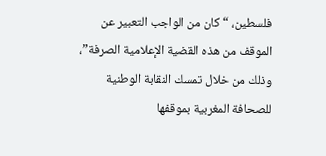فلسطين، “كان من الواجب التعبير عن الموقف من هذه القضية الإعلامية الصرفة”، وذلك من خلال تمسك النقابة الوطنية للصحافة المغربية بموقفها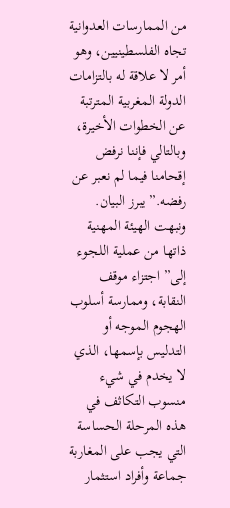من الممارسات العدوانية تجاه الفلسطينيين، وهو أمر لا علاقة له بالتزامات الدولة المغربية المترتبة عن الخطوات الأخيرة، وبالتالي فإننا نرفض إقحامنا فيما لم نعبر عن رفضه.”يبرز البيان.
ونبهت الهيئة المهنية ذاتها من عملية اللجوء إلى” اجتزاء موقف النقابة، وممارسة أسلوب الهجوم الموجه أو التدليس بإسمها، الذي لا يخدم في شيء منسوب التكاثف في هذه المرحلة الحساسة التي يجب على المغاربة جماعة وأفراد استثمار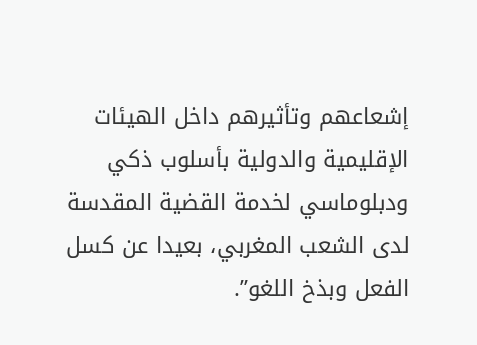إشعاعهم وتأثيرهم داخل الهيئات الإقليمية والدولية بأسلوب ذكي ودبلوماسي لخدمة القضية المقدسة لدى الشعب المغربي، بعيدا عن كسل الفعل وبذخ اللغو”.